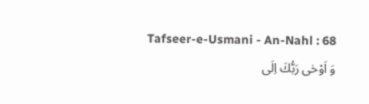Tafseer-e-Usmani - An-Nahl : 68
وَ اَوْحٰى رَبُّكَ اِلَى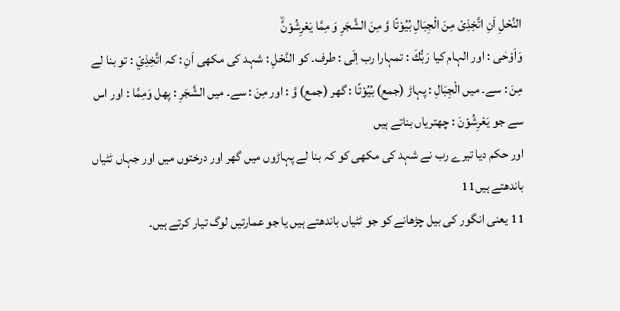النَّحْلِ اَنِ اتَّخِذِیْ مِنَ الْجِبَالِ بُیُوْتًا وَّ مِنَ الشَّجَرِ وَ مِمَّا یَعْرِشُوْنَۙ
وَاَوْحٰى : اور الہام کیا رَبُّكَ : تمہارا رب اِلَى : طرف۔ کو النَّحْلِ : شہد کی مکھی اَنِ : کہ اتَّخِذِيْ : تو بنا لے مِنَ : سے۔ میں الْجِبَالِ : پہاڑ (جمع) بُيُوْتًا : گھر (جمع) وَّ : اور مِنَ : سے۔ میں الشَّجَرِ : پھل وَمِمَّا : اور اس سے جو يَعْرِشُوْنَ : چھتریاں بناتے ہیں
اور حکم دیا تیرے رب نے شہد کی مکھی کو کہ بنا لے پہاڑوں میں گھر اور درختوں میں اور جہاں ٹٹیاں باندھتے ہیں11
11 یعنی انگور کی بیل چڑھانے کو جو ٹٹیاں باندھتے ہیں یا جو عمارتیں لوگ تیار کرتے ہیں۔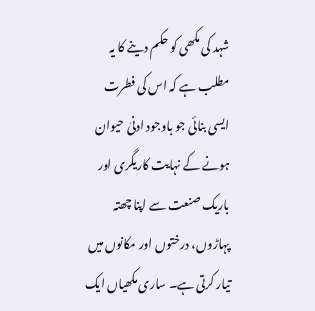شہد کی مکھی کو حکم دینے کا یہ مطلب ہے کہ اس کی فطرت ایسی بنائی جو باوجود ادنیٰ حیوان ہونے کے نہایت کاریگری اور باریک صنعت سے اپنا چھتہ پہاڑوں، درختوں اور مکانوں میں تیار کرتی ہے۔ ساری مکھیاں ایک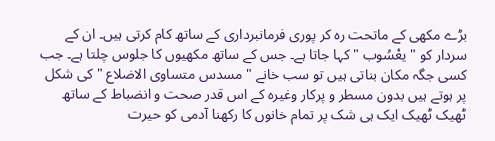بڑے مکھی کے ماتحت رہ کر پوری فرمانبرداری کے ساتھ کام کرتی ہیں۔ ان کے سردار کو " یعْسُوب " کہا جاتا ہے۔ جس کے ساتھ مکھیوں کا جلوس چلتا ہے۔ جب کسی جگہ مکان بناتی ہیں تو سب خانے " مسدس متساوی الاضلاع " کی شکل پر ہوتے ہیں بدون مسطر و پرکار وغیرہ کے اس قدر صحت و انضباط کے ساتھ ٹھیک ٹھیک ایک ہی شک پر تمام خانوں کا رکھنا آدمی کو حیرت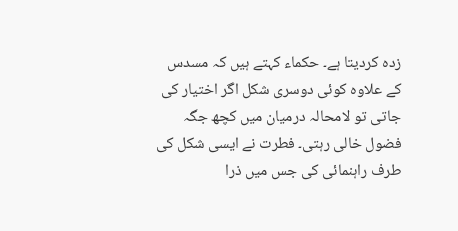زدہ کردیتا ہے۔ حکماء کہتے ہیں کہ مسدس کے علاوہ کوئی دوسری شکل اگر اختیار کی جاتی تو لامحالہ درمیان میں کچھ جگہ فضول خالی رہتی۔ فطرت نے ایسی شکل کی طرف راہنمائی کی جس میں ذرا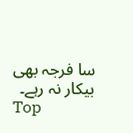سا فرجہ بھی بیکار نہ رہے۔
Top